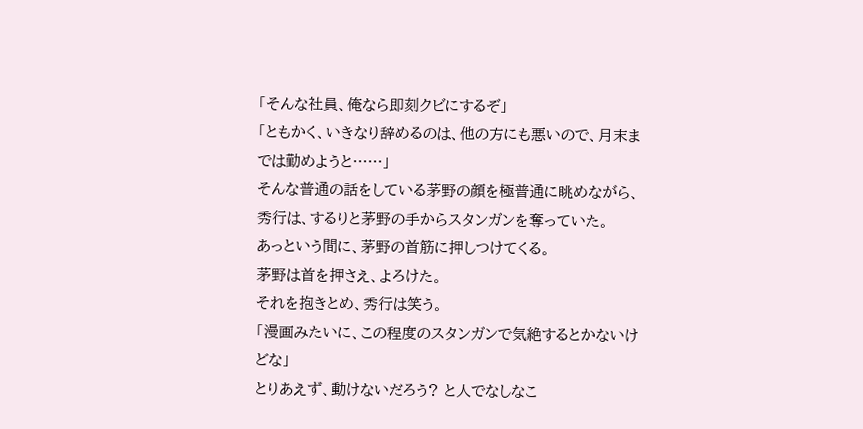「そんな社員、俺なら即刻クビにするぞ」
「ともかく、いきなり辞めるのは、他の方にも悪いので、月末までは勤めようと……」
そんな普通の話をしている茅野の顔を極普通に眺めながら、秀行は、するりと茅野の手からスタンガンを奪っていた。
あっという間に、茅野の首筋に押しつけてくる。
茅野は首を押さえ、よろけた。
それを抱きとめ、秀行は笑う。
「漫画みたいに、この程度のスタンガンで気絶するとかないけどな」
とりあえず、動けないだろう? と人でなしなこ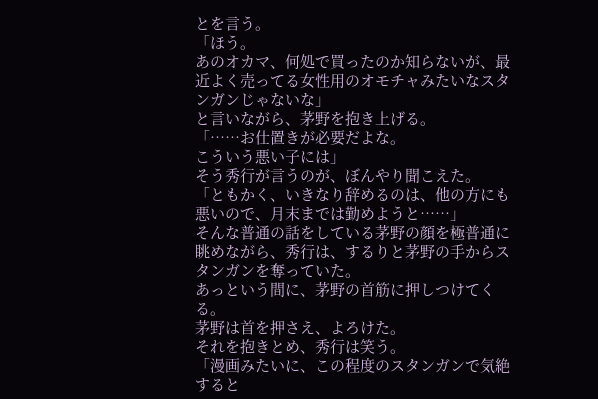とを言う。
「ほう。
あのオカマ、何処で買ったのか知らないが、最近よく売ってる女性用のオモチャみたいなスタンガンじゃないな」
と言いながら、茅野を抱き上げる。
「……お仕置きが必要だよな。
こういう悪い子には」
そう秀行が言うのが、ぼんやり聞こえた。
「ともかく、いきなり辞めるのは、他の方にも悪いので、月末までは勤めようと……」
そんな普通の話をしている茅野の顔を極普通に眺めながら、秀行は、するりと茅野の手からスタンガンを奪っていた。
あっという間に、茅野の首筋に押しつけてくる。
茅野は首を押さえ、よろけた。
それを抱きとめ、秀行は笑う。
「漫画みたいに、この程度のスタンガンで気絶すると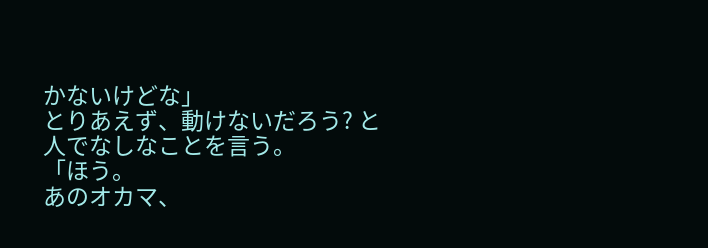かないけどな」
とりあえず、動けないだろう? と人でなしなことを言う。
「ほう。
あのオカマ、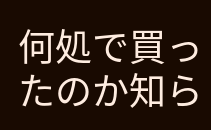何処で買ったのか知ら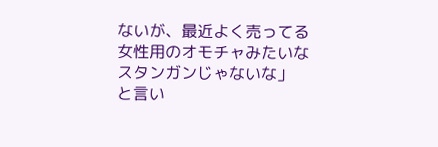ないが、最近よく売ってる女性用のオモチャみたいなスタンガンじゃないな」
と言い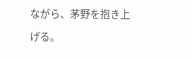ながら、茅野を抱き上げる。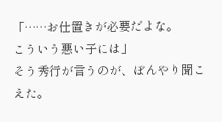「……お仕置きが必要だよな。
こういう悪い子には」
そう秀行が言うのが、ぼんやり聞こえた。